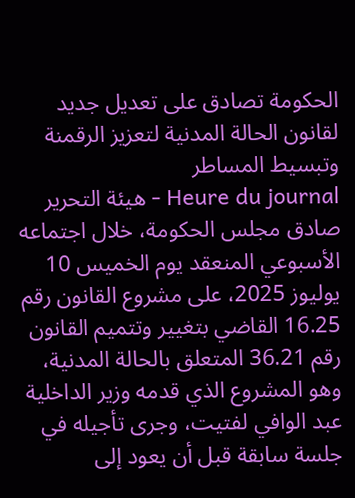الحكومة تصادق على تعديل جديد لقانون الحالة المدنية لتعزيز الرقمنة وتبسيط المساطر
Heure du journal - هيئة التحرير
صادق مجلس الحكومة، خلال اجتماعه الأسبوعي المنعقد يوم الخميس 10 يوليوز 2025، على مشروع القانون رقم 16.25 القاضي بتغيير وتتميم القانون رقم 36.21 المتعلق بالحالة المدنية، وهو المشروع الذي قدمه وزير الداخلية عبد الوافي لفتيت، وجرى تأجيله في جلسة سابقة قبل أن يعود إلى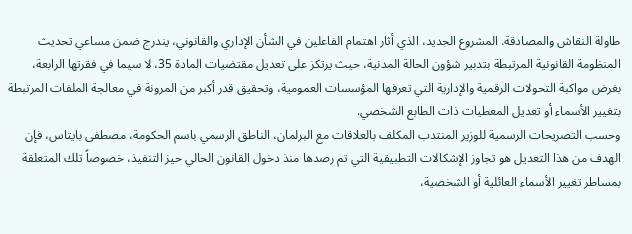طاولة النقاش والمصادقة. المشروع الجديد، الذي أثار اهتمام الفاعلين في الشأن الإداري والقانوني، يندرج ضمن مساعي تحديث المنظومة القانونية المرتبطة بتدبير شؤون الحالة المدنية، حيث يرتكز على تعديل مقتضيات المادة 35، لا سيما في فقرتها الرابعة، بغرض مواكبة التحولات الرقمية والإدارية التي تعرفها المؤسسات العمومية، وتحقيق قدر أكبر من المرونة في معالجة الملفات المرتبطة بتغيير الأسماء أو تعديل المعطيات ذات الطابع الشخصي.
وحسب التصريحات الرسمية للوزير المنتدب المكلف بالعلاقات مع البرلمان، الناطق الرسمي باسم الحكومة، مصطفى بايتاس، فإن الهدف من هذا التعديل هو تجاوز الإشكالات التطبيقية التي تم رصدها منذ دخول القانون الحالي حيز التنفيذ، خصوصاً تلك المتعلقة بمساطر تغيير الأسماء العائلية أو الشخصية،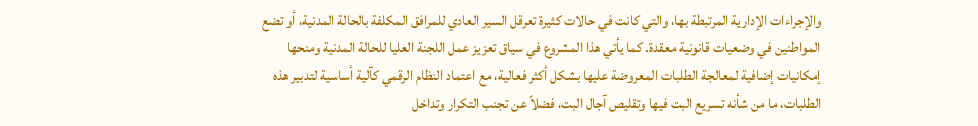والإجراءات الإدارية المرتبطة بها، والتي كانت في حالات كثيرة تعرقل السير العادي للمرافق المكلفة بالحالة المدنية، أو تضع المواطنين في وضعيات قانونية معقدة. كما يأتي هذا المشروع في سياق تعزيز عمل اللجنة العليا للحالة المدنية ومنحها إمكانيات إضافية لمعالجة الطلبات المعروضة عليها بشكل أكثر فعالية، مع اعتماد النظام الرقمي كآلية أساسية لتدبير هذه الطلبات، ما من شأنه تسريع البت فيها وتقليص آجال البت، فضلاً عن تجنب التكرار وتداخل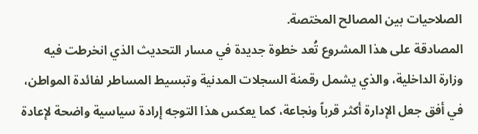الصلاحيات بين المصالح المختصة.
المصادقة على هذا المشروع تُعد خطوة جديدة في مسار التحديث الذي انخرطت فيه وزارة الداخلية، والذي يشمل رقمنة السجلات المدنية وتبسيط المساطر لفائدة المواطن، في أفق جعل الإدارة أكثر قرباً ونجاعة، كما يعكس هذا التوجه إرادة سياسية واضحة لإعادة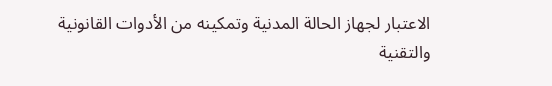الاعتبار لجهاز الحالة المدنية وتمكينه من الأدوات القانونية والتقنية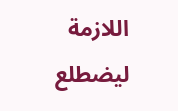اللازمة ليضطلع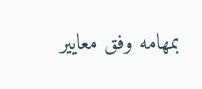بمهامه وفق معايير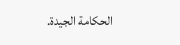الحكامة الجيدة.